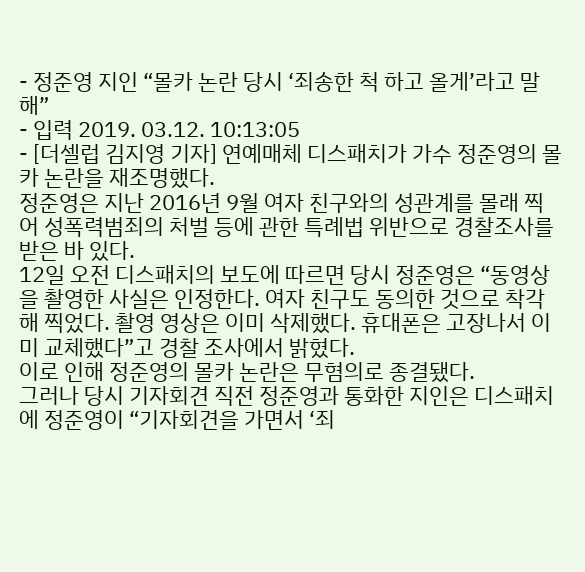- 정준영 지인 “몰카 논란 당시 ‘죄송한 척 하고 올게’라고 말해”
- 입력 2019. 03.12. 10:13:05
- [더셀럽 김지영 기자] 연예매체 디스패치가 가수 정준영의 몰카 논란을 재조명했다.
정준영은 지난 2016년 9월 여자 친구와의 성관계를 몰래 찍어 성폭력범죄의 처벌 등에 관한 특례법 위반으로 경찰조사를 받은 바 있다.
12일 오전 디스패치의 보도에 따르면 당시 정준영은 “동영상을 촬영한 사실은 인정한다. 여자 친구도 동의한 것으로 착각해 찍었다. 촬영 영상은 이미 삭제했다. 휴대폰은 고장나서 이미 교체했다”고 경찰 조사에서 밝혔다.
이로 인해 정준영의 몰카 논란은 무혐의로 종결됐다.
그러나 당시 기자회견 직전 정준영과 통화한 지인은 디스패치에 정준영이 “기자회견을 가면서 ‘죄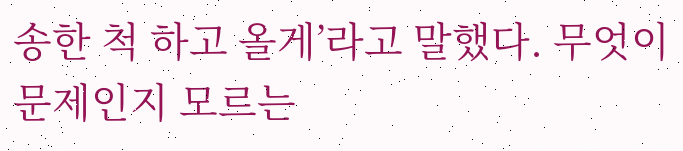송한 척 하고 올게’라고 말했다. 무엇이 문제인지 모르는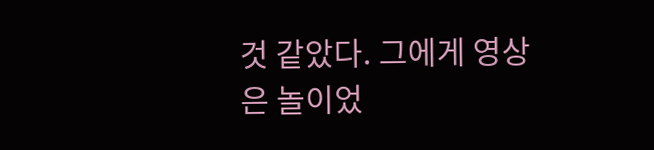것 같았다. 그에게 영상은 놀이었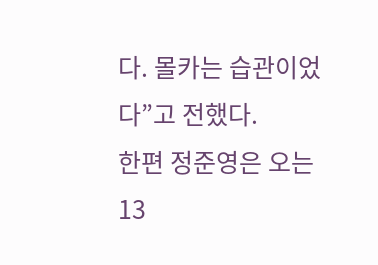다. 몰카는 습관이었다”고 전했다.
한편 정준영은 오는 13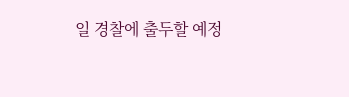일 경찰에 출두할 예정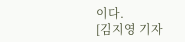이다.
[김지영 기자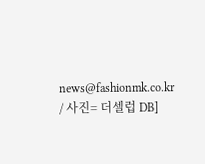news@fashionmk.co.kr / 사진= 더셀럽 DB]